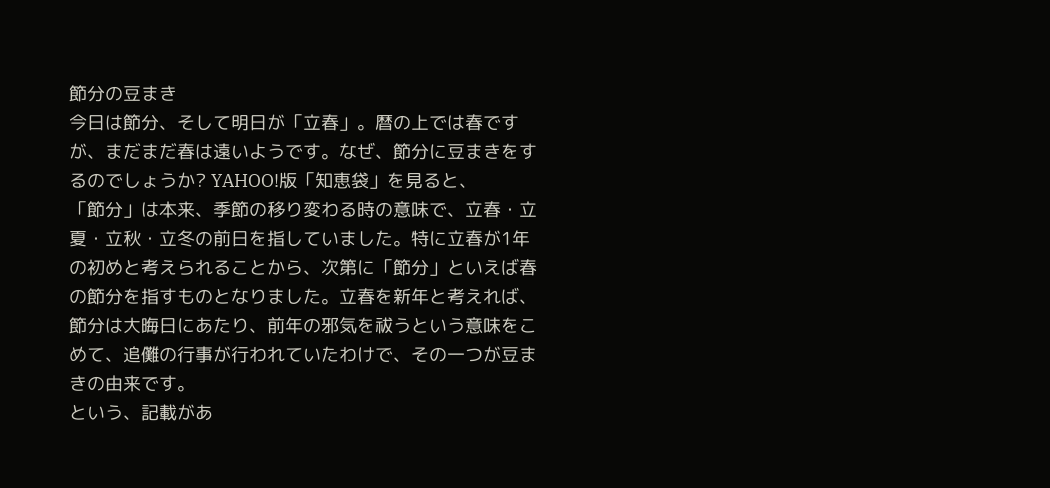節分の豆まき
今日は節分、そして明日が「立春」。暦の上では春ですが、まだまだ春は遠いようです。なぜ、節分に豆まきをするのでしょうか? YAHOO!版「知恵袋」を見ると、
「節分」は本来、季節の移り変わる時の意味で、立春・立夏・立秋・立冬の前日を指していました。特に立春が1年の初めと考えられることから、次第に「節分」といえば春の節分を指すものとなりました。立春を新年と考えれば、節分は大晦日にあたり、前年の邪気を祓うという意味をこめて、追儺の行事が行われていたわけで、その一つが豆まきの由来です。
という、記載があ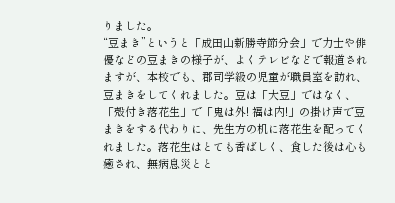りました。
“豆まき”というと「成田山新勝寺節分会」で力士や俳優などの豆まきの様子が、よくテレビなどで報道されますが、本校でも、郡司学級の児童が職員室を訪れ、豆まきをしてくれました。豆は「大豆」ではなく、「殻付き落花生」で「鬼は外! 福は内!」の掛け声で豆まきをする代わりに、先生方の机に落花生を配ってくれました。落花生はとても香ばしく、食した後は心も癒され、無病息災とと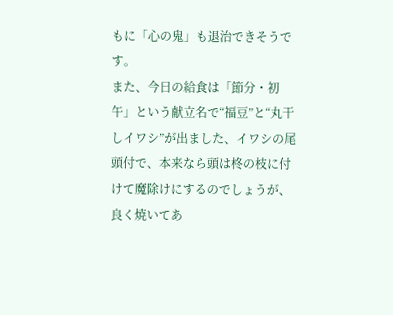もに「心の鬼」も退治できそうです。
また、今日の給食は「節分・初午」という献立名で“福豆”と“丸干しイワシ”が出ました、イワシの尾頭付で、本来なら頭は柊の枝に付けて魔除けにするのでしょうが、良く焼いてあ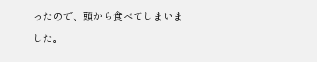ったので、頭から食べてしまいました。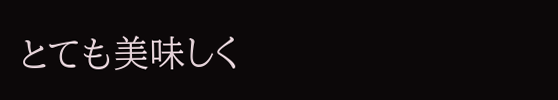とても美味しく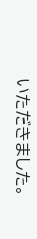いただきました。